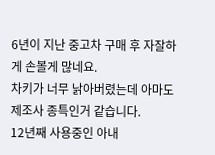6년이 지난 중고차 구매 후 자잘하게 손볼게 많네요.
차키가 너무 낡아버렸는데 아마도 제조사 종특인거 같습니다.
12년째 사용중인 아내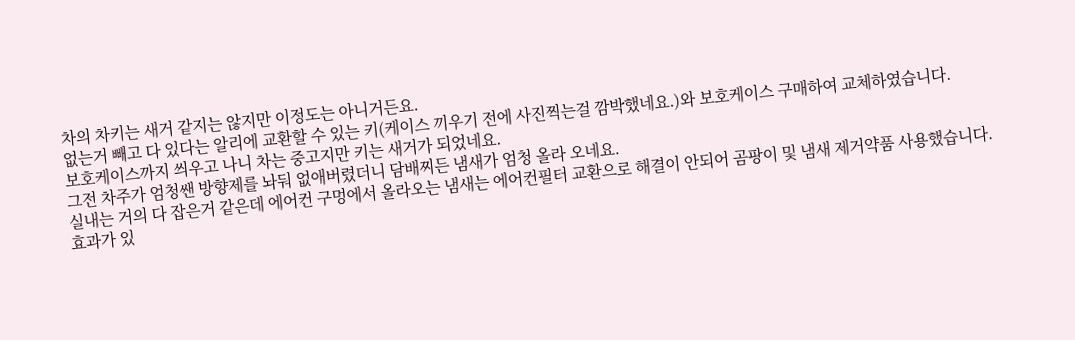차의 차키는 새거 같지는 않지만 이정도는 아니거든요.
없는거 빼고 다 있다는 알리에 교환할 수 있는 키(케이스 끼우기 전에 사진찍는걸 깜박했네요.)와 보호케이스 구매하여 교체하였습니다.
보호케이스까지 씌우고 나니 차는 중고지만 키는 새거가 되었네요.
그전 차주가 엄청쌘 방향제를 놔둬 없애버렸더니 담배찌든 냄새가 엄청 올라 오네요.
실내는 거의 다 잡은거 같은데 에어컨 구멍에서 올라오는 냄새는 에어컨필터 교환으로 해결이 안되어 곰팡이 및 냄새 제거약품 사용했습니다.
효과가 있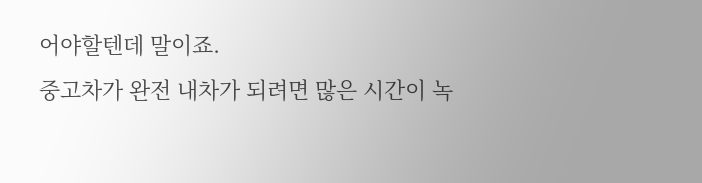어야할텐데 말이죠.
중고차가 완전 내차가 되려면 많은 시간이 녹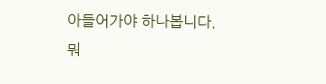아들어가야 하나봅니다.
뭐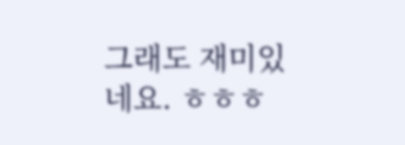그래도 재미있네요. ㅎㅎㅎ